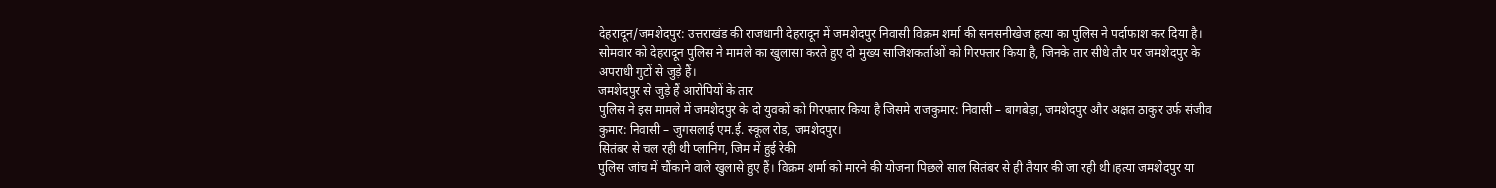देहरादून/जमशेदपुर: उत्तराखंड की राजधानी देहरादून में जमशेदपुर निवासी विक्रम शर्मा की सनसनीखेज हत्या का पुलिस ने पर्दाफाश कर दिया है। सोमवार को देहरादून पुलिस ने मामले का खुलासा करते हुए दो मुख्य साजिशकर्ताओं को गिरफ्तार किया है, जिनके तार सीधे तौर पर जमशेदपुर के अपराधी गुटों से जुड़े हैं।
जमशेदपुर से जुड़े हैं आरोपियों के तार
पुलिस ने इस मामले में जमशेदपुर के दो युवकों को गिरफ्तार किया है जिसमे राजकुमार: निवासी – बागबेड़ा, जमशेदपुर और अक्षत ठाकुर उर्फ संजीव कुमार: निवासी – जुगसलाई एम.ई. स्कूल रोड, जमशेदपुर।
सितंबर से चल रही थी प्लानिंग, जिम में हुई रेकी
पुलिस जांच में चौंकाने वाले खुलासे हुए हैं। विक्रम शर्मा को मारने की योजना पिछले साल सितंबर से ही तैयार की जा रही थी।हत्या जमशेदपुर या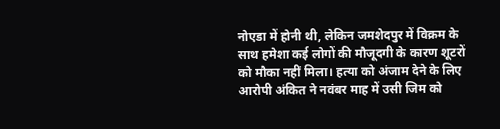नोएडा में होनी थी, लेकिन जमशेदपुर में विक्रम के साथ हमेशा कई लोगों की मौजूदगी के कारण शूटरों को मौका नहीं मिला। हत्या को अंजाम देने के लिए आरोपी अंकित ने नवंबर माह में उसी जिम को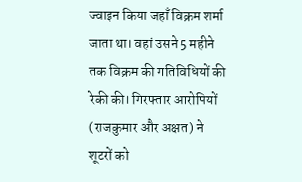ज्वाइन किया जहाँ विक्रम शर्मा जाता था। वहां उसने 5 महीने तक विक्रम की गतिविधियों की रेकी की। गिरफ्तार आरोपियों (राजकुमार और अक्षत) ने शूटरों को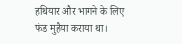हथियार और भागने के लिए फंड मुहैया कराया था।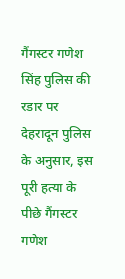गैंगस्टर गणेश सिंह पुलिस की रडार पर
देहरादून पुलिस के अनुसार, इस पूरी हत्या के पीछे गैंगस्टर गणेश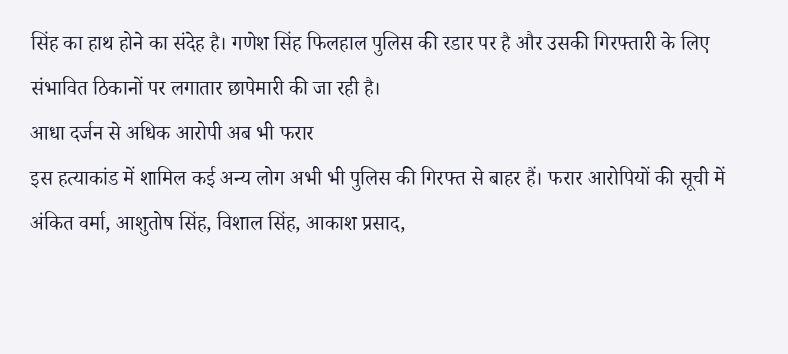सिंह का हाथ होने का संदेह है। गणेश सिंह फिलहाल पुलिस की रडार पर है और उसकी गिरफ्तारी के लिए संभावित ठिकानों पर लगातार छापेमारी की जा रही है।
आधा दर्जन से अधिक आरोपी अब भी फरार
इस हत्याकांड में शामिल कई अन्य लोग अभी भी पुलिस की गिरफ्त से बाहर हैं। फरार आरोपियों की सूची में अंकित वर्मा, आशुतोष सिंह, विशाल सिंह, आकाश प्रसाद,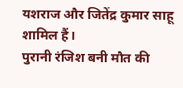यशराज और जितेंद्र कुमार साहू शामिल हैं।
पुरानी रंजिश बनी मौत की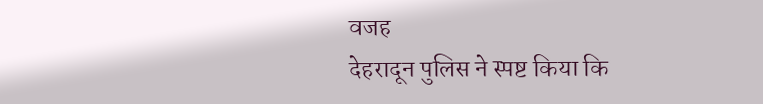वजह
देहरादून पुलिस ने स्पष्ट किया कि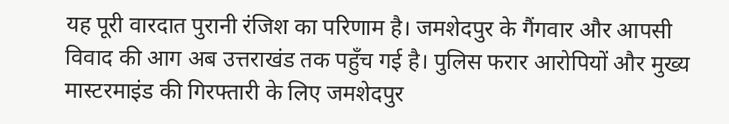यह पूरी वारदात पुरानी रंजिश का परिणाम है। जमशेदपुर के गैंगवार और आपसी विवाद की आग अब उत्तराखंड तक पहुँच गई है। पुलिस फरार आरोपियों और मुख्य मास्टरमाइंड की गिरफ्तारी के लिए जमशेदपुर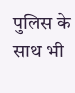पुलिस के साथ भी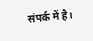संपर्क में है।